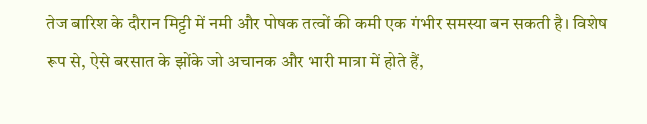तेज बारिश के दौरान मिट्टी में नमी और पोषक तत्वों की कमी एक गंभीर समस्या बन सकती है। विशेष रूप से, ऐसे बरसात के झोंके जो अचानक और भारी मात्रा में होते हैं,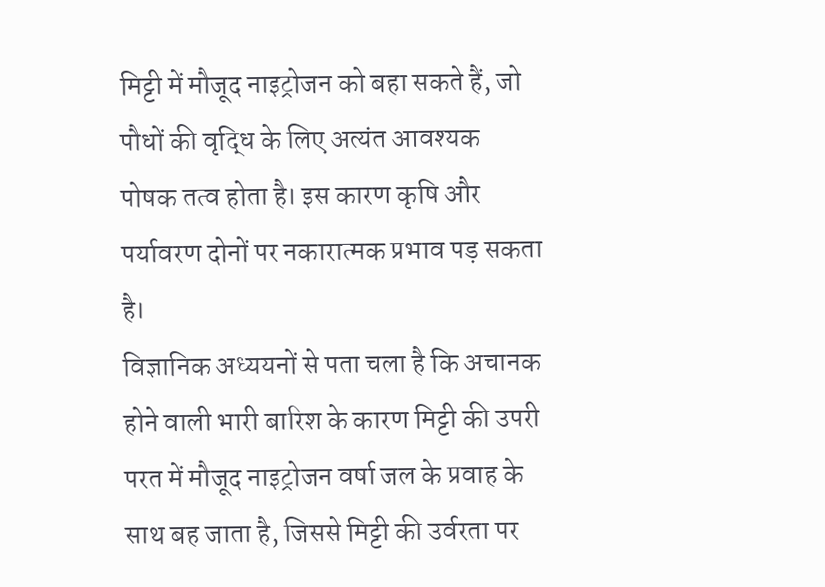मिट्टी में मौजूद नाइट्रोजन को बहा सकते हैं, जो पौधों की वृद्धि के लिए अत्यंत आवश्यक पोषक तत्व होता है। इस कारण कृषि और पर्यावरण दोनों पर नकारात्मक प्रभाव पड़ सकता है।
विज्ञानिक अध्ययनों से पता चला है कि अचानक होने वाली भारी बारिश के कारण मिट्टी की उपरी परत में मौजूद नाइट्रोजन वर्षा जल के प्रवाह के साथ बह जाता है, जिससे मिट्टी की उर्वरता पर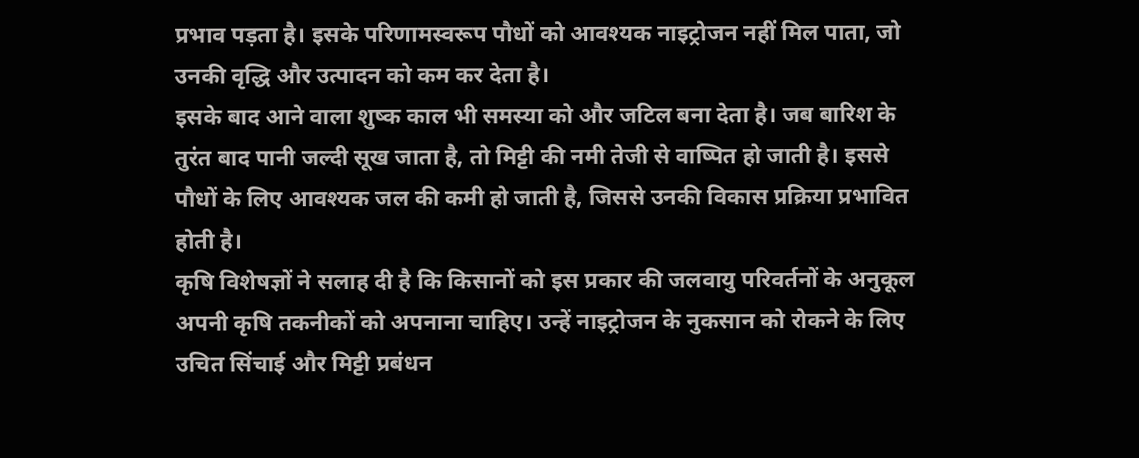प्रभाव पड़ता है। इसके परिणामस्वरूप पौधों को आवश्यक नाइट्रोजन नहीं मिल पाता, जो उनकी वृद्धि और उत्पादन को कम कर देता है।
इसके बाद आने वाला शुष्क काल भी समस्या को और जटिल बना देता है। जब बारिश के तुरंत बाद पानी जल्दी सूख जाता है, तो मिट्टी की नमी तेजी से वाष्पित हो जाती है। इससे पौधों के लिए आवश्यक जल की कमी हो जाती है, जिससे उनकी विकास प्रक्रिया प्रभावित होती है।
कृषि विशेषज्ञों ने सलाह दी है कि किसानों को इस प्रकार की जलवायु परिवर्तनों के अनुकूल अपनी कृषि तकनीकों को अपनाना चाहिए। उन्हें नाइट्रोजन के नुकसान को रोकने के लिए उचित सिंचाई और मिट्टी प्रबंधन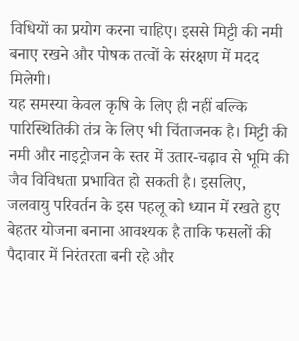विधियों का प्रयोग करना चाहिए। इससे मिट्टी की नमी बनाए रखने और पोषक तत्वों के संरक्षण में मदद मिलेगी।
यह समस्या केवल कृषि के लिए ही नहीं बल्कि पारिस्थितिकी तंत्र के लिए भी चिंताजनक है। मिट्टी की नमी और नाइट्रोजन के स्तर में उतार-चढ़ाव से भूमि की जैव विविधता प्रभावित हो सकती है। इसलिए, जलवायु परिवर्तन के इस पहलू को ध्यान में रखते हुए बेहतर योजना बनाना आवश्यक है ताकि फसलों की पैदावार में निरंतरता बनी रहे और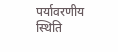पर्यावरणीय स्थिति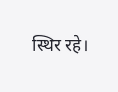स्थिर रहे।